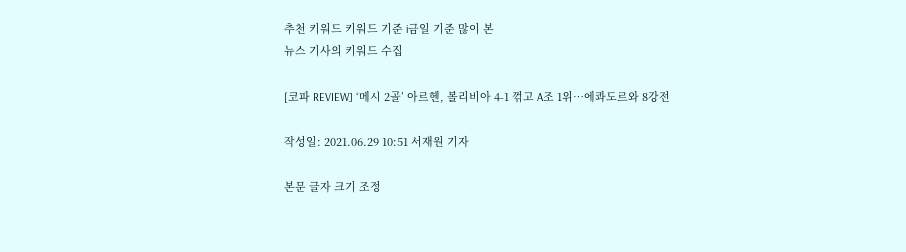추천 키워드 키워드 기준 i금일 기준 많이 본
뉴스 기사의 키워드 수집

[코파 REVIEW] ‘메시 2골’ 아르헨, 볼리비아 4-1 꺾고 A조 1위…에콰도르와 8강전

작성일: 2021.06.29 10:51 서재원 기자

본문 글자 크기 조정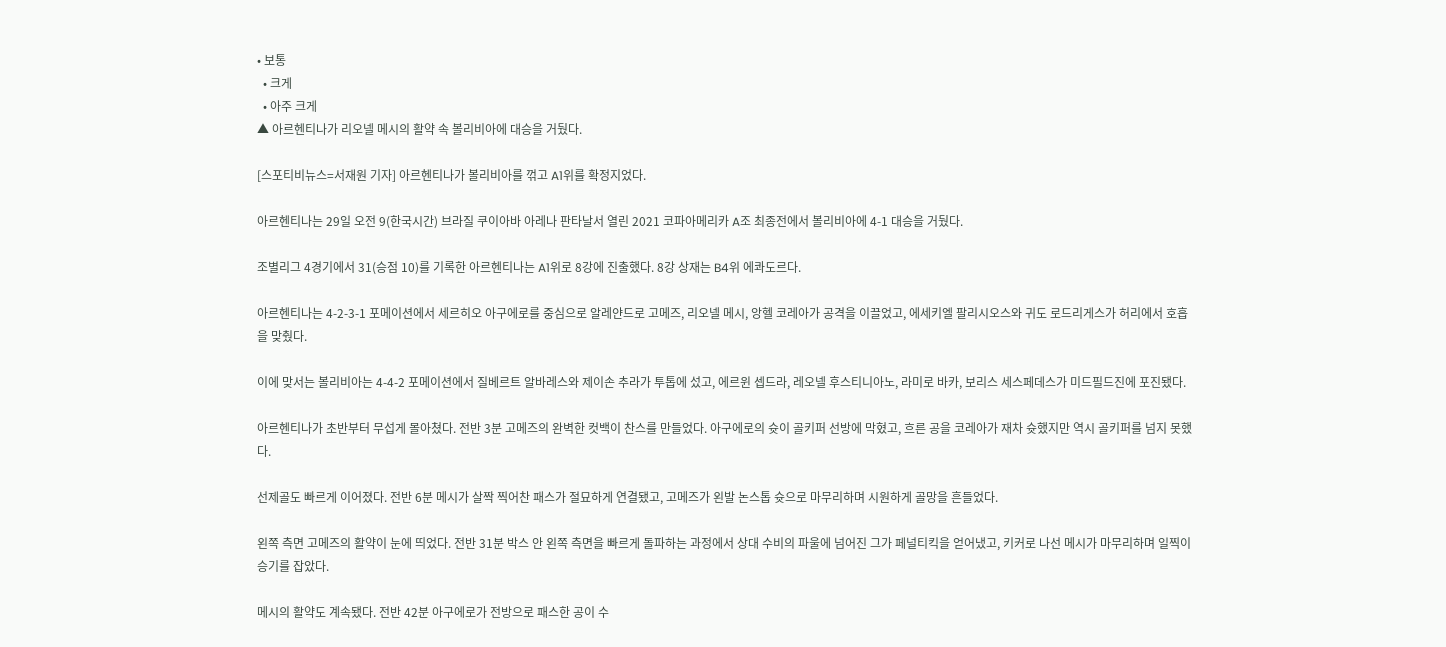• 보통
  • 크게
  • 아주 크게
▲ 아르헨티나가 리오넬 메시의 활약 속 볼리비아에 대승을 거뒀다.

[스포티비뉴스=서재원 기자] 아르헨티나가 볼리비아를 꺾고 A1위를 확정지었다.

아르헨티나는 29일 오전 9(한국시간) 브라질 쿠이아바 아레나 판타날서 열린 2021 코파아메리카 A조 최종전에서 볼리비아에 4-1 대승을 거뒀다.

조별리그 4경기에서 31(승점 10)를 기록한 아르헨티나는 A1위로 8강에 진출했다. 8강 상재는 B4위 에콰도르다.

아르헨티나는 4-2-3-1 포메이션에서 세르히오 아구에로를 중심으로 알레얀드로 고메즈, 리오넬 메시, 앙헬 코레아가 공격을 이끌었고, 에세키엘 팔리시오스와 귀도 로드리게스가 허리에서 호흡을 맞췄다.

이에 맞서는 볼리비아는 4-4-2 포메이션에서 질베르트 알바레스와 제이손 추라가 투톱에 섰고, 에르윈 셉드라, 레오넬 후스티니아노, 라미로 바카, 보리스 세스페데스가 미드필드진에 포진됐다.

아르헨티나가 초반부터 무섭게 몰아쳤다. 전반 3분 고메즈의 완벽한 컷백이 찬스를 만들었다. 아구에로의 슛이 골키퍼 선방에 막혔고, 흐른 공을 코레아가 재차 슛했지만 역시 골키퍼를 넘지 못했다.

선제골도 빠르게 이어졌다. 전반 6분 메시가 살짝 찍어찬 패스가 절묘하게 연결됐고, 고메즈가 왼발 논스톱 슛으로 마무리하며 시원하게 골망을 흔들었다.

왼쪽 측면 고메즈의 활약이 눈에 띄었다. 전반 31분 박스 안 왼쪽 측면을 빠르게 돌파하는 과정에서 상대 수비의 파울에 넘어진 그가 페널티킥을 얻어냈고, 키커로 나선 메시가 마무리하며 일찍이 승기를 잡았다.

메시의 활약도 계속됐다. 전반 42분 아구에로가 전방으로 패스한 공이 수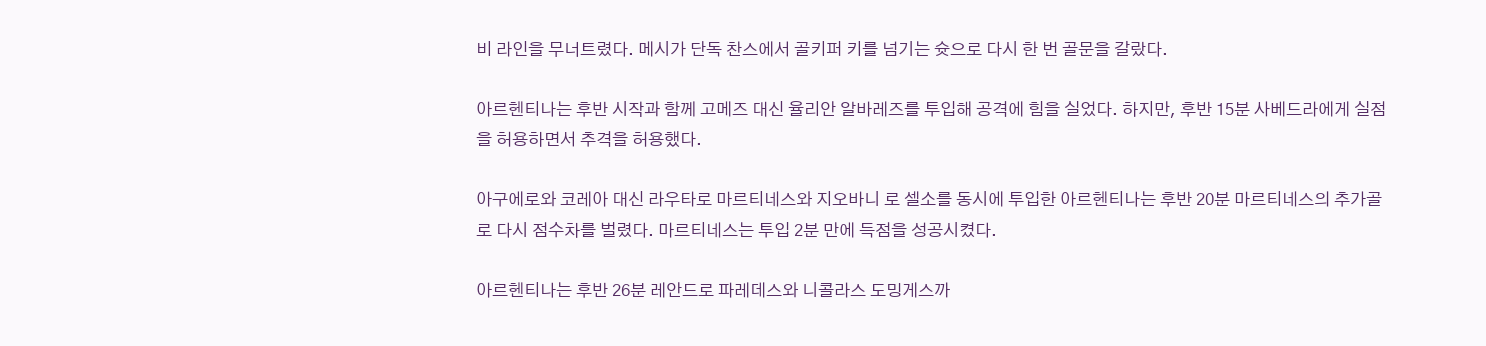비 라인을 무너트렸다. 메시가 단독 찬스에서 골키퍼 키를 넘기는 슛으로 다시 한 번 골문을 갈랐다.

아르헨티나는 후반 시작과 함께 고메즈 대신 율리안 알바레즈를 투입해 공격에 힘을 실었다. 하지만, 후반 15분 사베드라에게 실점을 허용하면서 추격을 허용했다.

아구에로와 코레아 대신 라우타로 마르티네스와 지오바니 로 셀소를 동시에 투입한 아르헨티나는 후반 20분 마르티네스의 추가골로 다시 점수차를 벌렸다. 마르티네스는 투입 2분 만에 득점을 성공시켰다.

아르헨티나는 후반 26분 레안드로 파레데스와 니콜라스 도밍게스까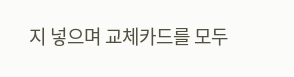지 넣으며 교체카드를 모두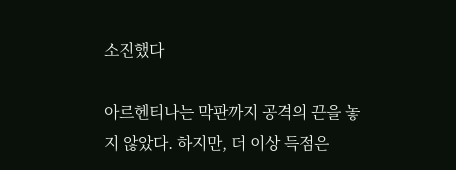소진했다

아르헨티나는 막판까지 공격의 끈을 놓지 않았다. 하지만, 더 이상 득점은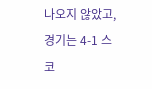나오지 않았고, 경기는 4-1 스코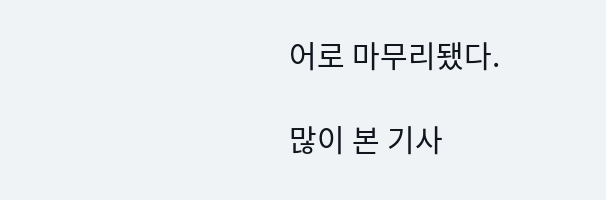어로 마무리됐다.

많이 본 기사